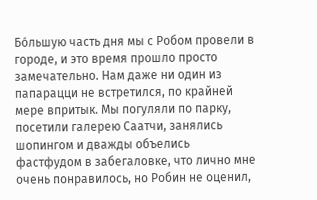Бóльшую часть дня мы с Робом провели в городе, и это время прошло просто замечательно. Нам даже ни один из папарацци не встретился, по крайней мере впритык. Мы погуляли по парку, посетили галерею Саатчи, занялись шопингом и дважды объелись фастфудом в забегаловке, что лично мне очень понравилось, но Робин не оценил,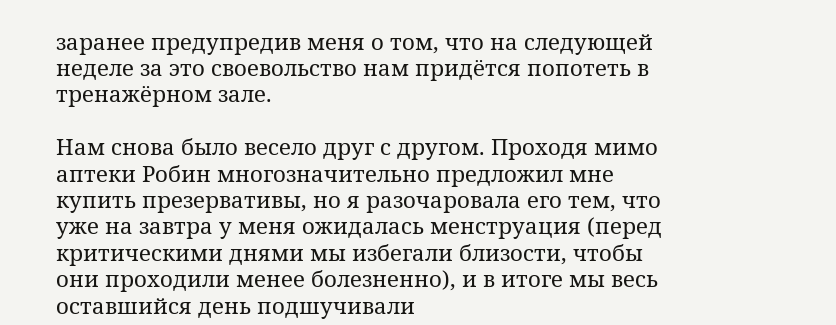заранее предупредив меня о том, что на следующей неделе за это своевольство нам придётся попотеть в тренажёрном зале.

Нам снова было весело друг с другом. Проходя мимо аптеки Робин многозначительно предложил мне купить презервативы, но я разочаровала его тем, что уже на завтра у меня ожидалась менструация (перед критическими днями мы избегали близости, чтобы они проходили менее болезненно), и в итоге мы весь оставшийся день подшучивали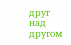друг над другом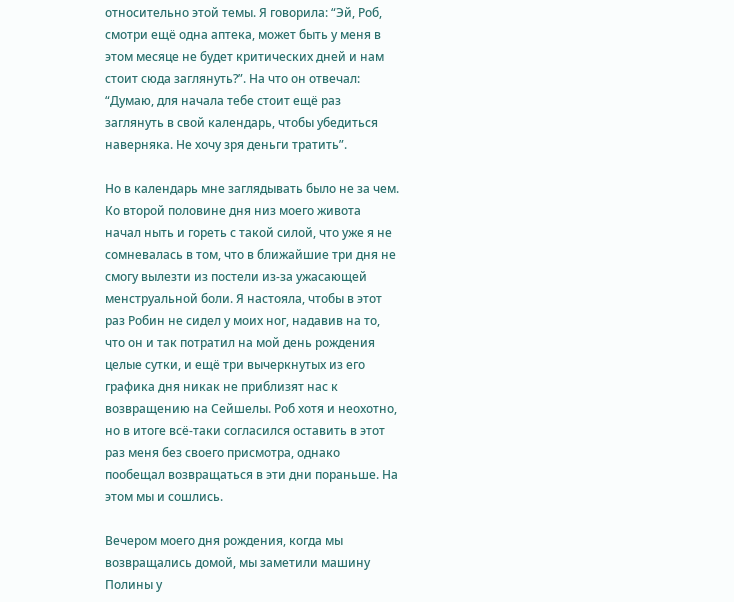относительно этой темы. Я говорила: “Эй, Роб, смотри ещё одна аптека, может быть у меня в этом месяце не будет критических дней и нам стоит сюда заглянуть?”. На что он отвечал: “Думаю, для начала тебе стоит ещё раз заглянуть в свой календарь, чтобы убедиться наверняка. Не хочу зря деньги тратить”.

Но в календарь мне заглядывать было не за чем. Ко второй половине дня низ моего живота начал ныть и гореть с такой силой, что уже я не сомневалась в том, что в ближайшие три дня не смогу вылезти из постели из-за ужасающей менструальной боли. Я настояла, чтобы в этот раз Робин не сидел у моих ног, надавив на то, что он и так потратил на мой день рождения целые сутки, и ещё три вычеркнутых из его графика дня никак не приблизят нас к возвращению на Сейшелы. Роб хотя и неохотно, но в итоге всё-таки согласился оставить в этот раз меня без своего присмотра, однако пообещал возвращаться в эти дни пораньше. На этом мы и сошлись.

Вечером моего дня рождения, когда мы возвращались домой, мы заметили машину Полины у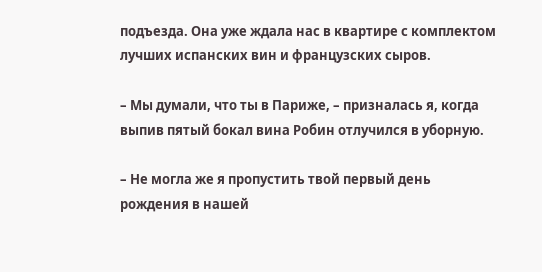подъезда. Она уже ждала нас в квартире с комплектом лучших испанских вин и французских сыров.

– Мы думали, что ты в Париже, – призналась я, когда выпив пятый бокал вина Робин отлучился в уборную.

– Не могла же я пропустить твой первый день рождения в нашей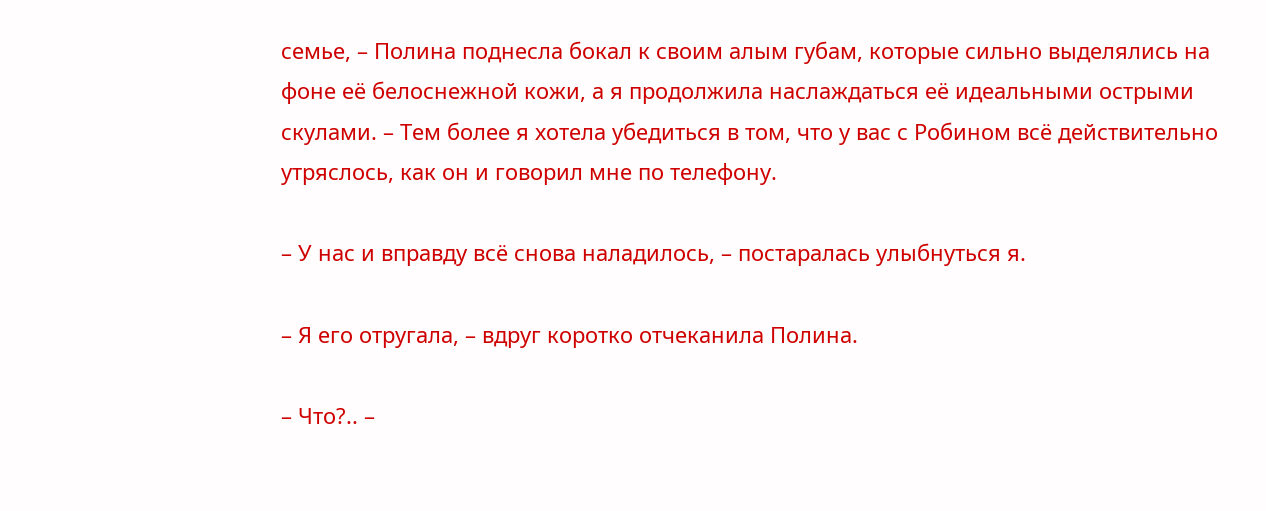семье, – Полина поднесла бокал к своим алым губам, которые сильно выделялись на фоне её белоснежной кожи, а я продолжила наслаждаться её идеальными острыми скулами. – Тем более я хотела убедиться в том, что у вас с Робином всё действительно утряслось, как он и говорил мне по телефону.

– У нас и вправду всё снова наладилось, – постаралась улыбнуться я.

– Я его отругала, – вдруг коротко отчеканила Полина.

– Что?.. –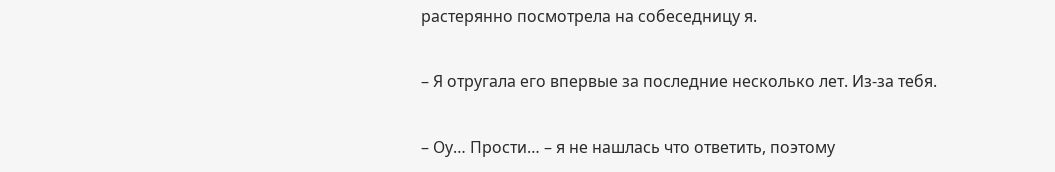растерянно посмотрела на собеседницу я.

– Я отругала его впервые за последние несколько лет. Из-за тебя.

– Оу… Прости… – я не нашлась что ответить, поэтому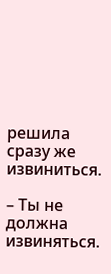решила сразу же извиниться.

– Ты не должна извиняться.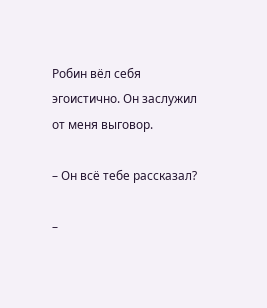Робин вёл себя эгоистично. Он заслужил от меня выговор.

– Он всё тебе рассказал?

–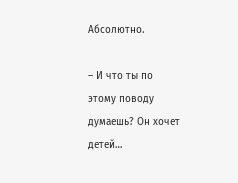Абсолютно.

– И что ты по этому поводу думаешь? Он хочет детей…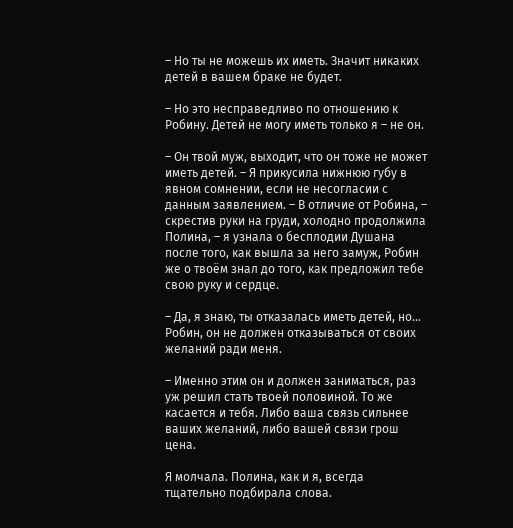– Но ты не можешь их иметь. Значит никаких детей в вашем браке не будет.

– Но это несправедливо по отношению к Робину. Детей не могу иметь только я – не он.

– Он твой муж, выходит, что он тоже не может иметь детей. – Я прикусила нижнюю губу в явном сомнении, если не несогласии с данным заявлением. – В отличие от Робина, – скрестив руки на груди, холодно продолжила Полина, – я узнала о бесплодии Душана после того, как вышла за него замуж, Робин же о твоём знал до того, как предложил тебе свою руку и сердце.

– Да, я знаю, ты отказалась иметь детей, но… Робин, он не должен отказываться от своих желаний ради меня.

– Именно этим он и должен заниматься, раз уж решил стать твоей половиной. То же касается и тебя. Либо ваша связь сильнее ваших желаний, либо вашей связи грош цена.

Я молчала. Полина, как и я, всегда тщательно подбирала слова.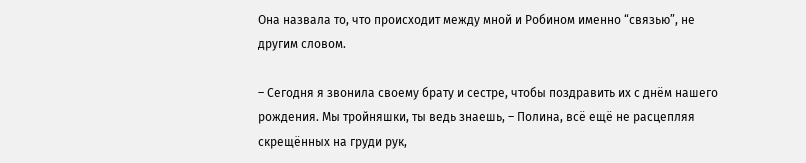Она назвала то, что происходит между мной и Робином именно “связью”, не другим словом.

– Сегодня я звонила своему брату и сестре, чтобы поздравить их с днём нашего рождения. Мы тройняшки, ты ведь знаешь, – Полина, всё ещё не расцепляя скрещённых на груди рук,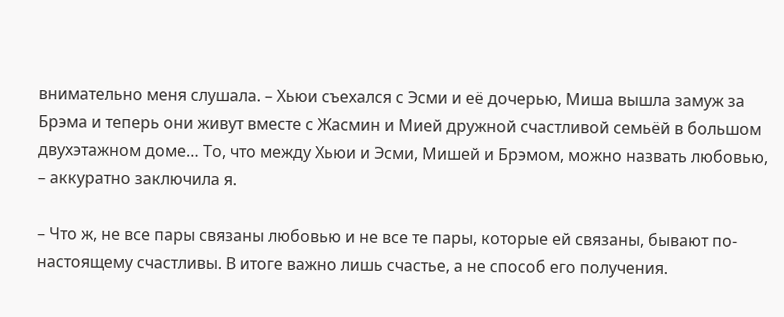внимательно меня слушала. – Хьюи съехался с Эсми и её дочерью, Миша вышла замуж за Брэма и теперь они живут вместе с Жасмин и Мией дружной счастливой семьёй в большом двухэтажном доме… То, что между Хьюи и Эсми, Мишей и Брэмом, можно назвать любовью, – аккуратно заключила я.

– Что ж, не все пары связаны любовью и не все те пары, которые ей связаны, бывают по-настоящему счастливы. В итоге важно лишь счастье, а не способ его получения.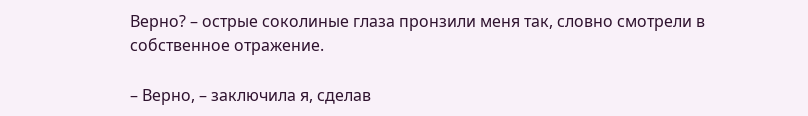Верно? – острые соколиные глаза пронзили меня так, словно смотрели в собственное отражение.

– Верно, – заключила я, сделав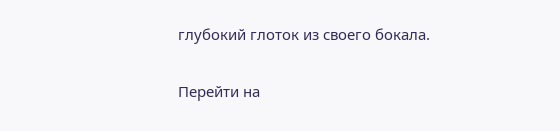глубокий глоток из своего бокала.

Перейти на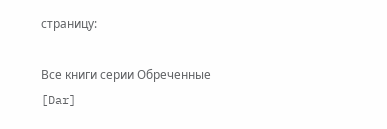страницу:

Все книги серии Обреченные [Dar]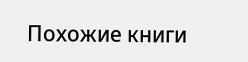Похожие книги